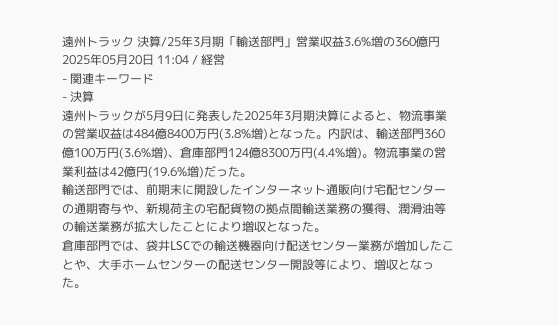遠州トラック 決算/25年3月期「輸送部門」営業収益3.6%増の360億円
2025年05月20日 11:04 / 経営
- 関連キーワード
- 決算
遠州トラックが5月9日に発表した2025年3月期決算によると、物流事業の営業収益は484億8400万円(3.8%増)となった。内訳は、輸送部門360億100万円(3.6%増)、倉庫部門124億8300万円(4.4%増)。物流事業の営業利益は42億円(19.6%増)だった。
輸送部門では、前期末に開設したインターネット通販向け宅配センターの通期寄与や、新規荷主の宅配貨物の拠点間輸送業務の獲得、潤滑油等の輸送業務が拡大したことにより増収となった。
倉庫部門では、袋井LSCでの輸送機器向け配送センター業務が増加したことや、大手ホームセンターの配送センター開設等により、増収となった。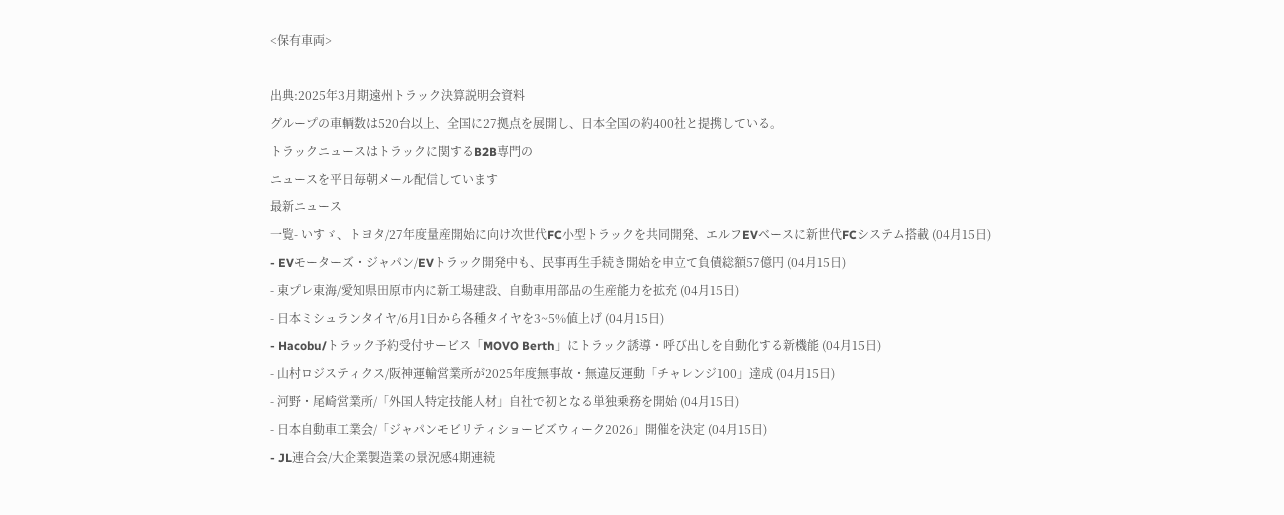<保有車両>

出典:2025年3月期遠州トラック決算説明会資料
グループの車輌数は520台以上、全国に27拠点を展開し、日本全国の約400社と提携している。
トラックニュースはトラックに関するB2B専門の
ニュースを平日毎朝メール配信しています
最新ニュース
一覧- いすゞ、トヨタ/27年度量産開始に向け次世代FC小型トラックを共同開発、エルフEVベースに新世代FCシステム搭載 (04月15日)
- EVモーターズ・ジャパン/EVトラック開発中も、民事再生手続き開始を申立て負債総額57億円 (04月15日)
- 東プレ東海/愛知県田原市内に新工場建設、自動車用部品の生産能力を拡充 (04月15日)
- 日本ミシュランタイヤ/6月1日から各種タイヤを3~5%値上げ (04月15日)
- Hacobu/トラック予約受付サービス「MOVO Berth」にトラック誘導・呼び出しを自動化する新機能 (04月15日)
- 山村ロジスティクス/阪神運輸営業所が2025年度無事故・無違反運動「チャレンジ100」達成 (04月15日)
- 河野・尾崎営業所/「外国人特定技能人材」自社で初となる単独乗務を開始 (04月15日)
- 日本自動車工業会/「ジャパンモビリティショービズウィーク2026」開催を決定 (04月15日)
- JL連合会/大企業製造業の景況感4期連続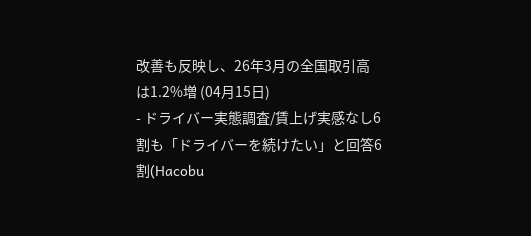改善も反映し、26年3月の全国取引高は1.2%増 (04月15日)
- ドライバー実態調査/賃上げ実感なし6割も「ドライバーを続けたい」と回答6割(Hacobu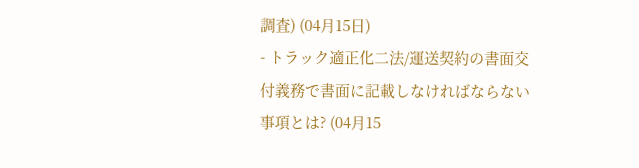調査) (04月15日)
- トラック適正化二法/運送契約の書面交付義務で書面に記載しなければならない事項とは? (04月15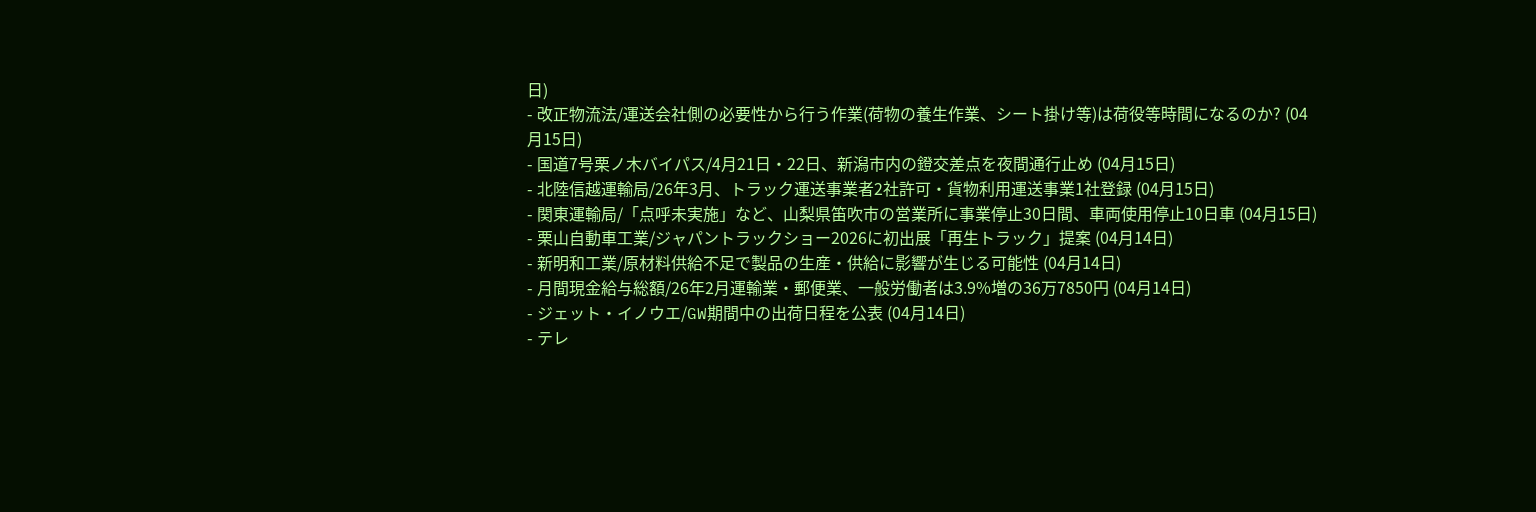日)
- 改正物流法/運送会社側の必要性から行う作業(荷物の養生作業、シート掛け等)は荷役等時間になるのか? (04月15日)
- 国道7号栗ノ木バイパス/4月21日・22日、新潟市内の鐙交差点を夜間通行止め (04月15日)
- 北陸信越運輸局/26年3月、トラック運送事業者2社許可・貨物利用運送事業1社登録 (04月15日)
- 関東運輸局/「点呼未実施」など、山梨県笛吹市の営業所に事業停止30日間、車両使用停止10日車 (04月15日)
- 栗山自動車工業/ジャパントラックショー2026に初出展「再生トラック」提案 (04月14日)
- 新明和工業/原材料供給不足で製品の生産・供給に影響が生じる可能性 (04月14日)
- 月間現金給与総額/26年2月運輸業・郵便業、一般労働者は3.9%増の36万7850円 (04月14日)
- ジェット・イノウエ/GW期間中の出荷日程を公表 (04月14日)
- テレ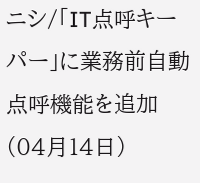ニシ/「IT点呼キーパー」に業務前自動点呼機能を追加 (04月14日)